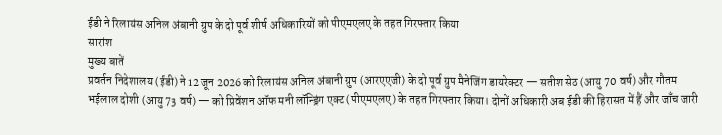ईडी ने रिलायंस अनिल अंबानी ग्रुप के दो पूर्व शीर्ष अधिकारियों को पीएमएलए के तहत गिरफ्तार किया
सारांश
मुख्य बातें
प्रवर्तन निदेशालय (ईडी) ने 12 जून 2026 को रिलायंस अनिल अंबानी ग्रुप (आरएएजी) के दो पूर्व ग्रुप मैनेजिंग डायरेक्टर — सतीश सेठ (आयु 70 वर्ष) और गौतम भईलाल दोशी (आयु 73 वर्ष) — को प्रिवेंशन ऑफ मनी लॉन्ड्रिंग एक्ट (पीएमएलए) के तहत गिरफ्तार किया। दोनों अधिकारी अब ईडी की हिरासत में हैं और जाँच जारी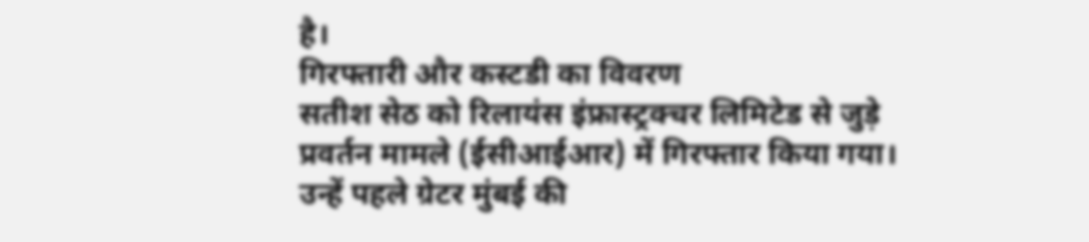है।
गिरफ्तारी और कस्टडी का विवरण
सतीश सेठ को रिलायंस इंफ्रास्ट्रक्चर लिमिटेड से जुड़े प्रवर्तन मामले (ईसीआईआर) में गिरफ्तार किया गया। उन्हें पहले ग्रेटर मुंबई की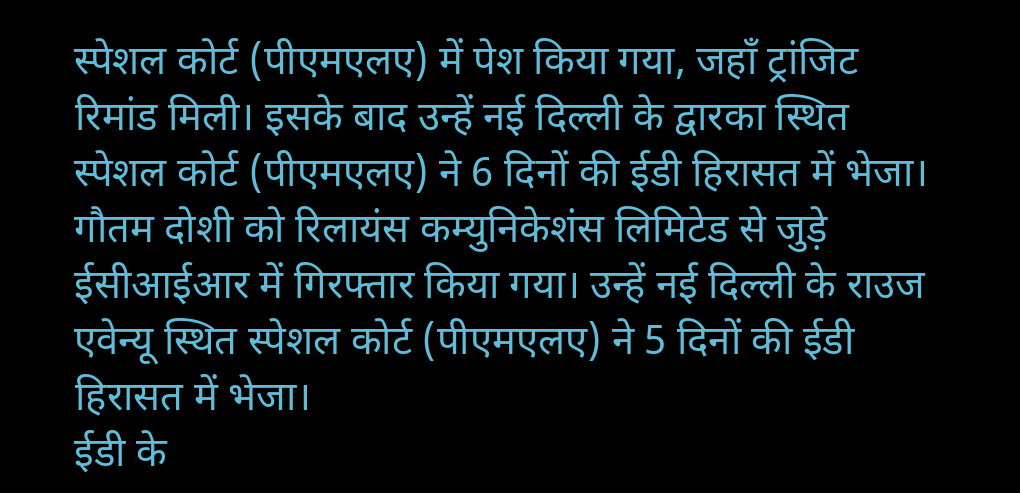स्पेशल कोर्ट (पीएमएलए) में पेश किया गया, जहाँ ट्रांजिट रिमांड मिली। इसके बाद उन्हें नई दिल्ली के द्वारका स्थित स्पेशल कोर्ट (पीएमएलए) ने 6 दिनों की ईडी हिरासत में भेजा।
गौतम दोशी को रिलायंस कम्युनिकेशंस लिमिटेड से जुड़े ईसीआईआर में गिरफ्तार किया गया। उन्हें नई दिल्ली के राउज एवेन्यू स्थित स्पेशल कोर्ट (पीएमएलए) ने 5 दिनों की ईडी हिरासत में भेजा।
ईडी के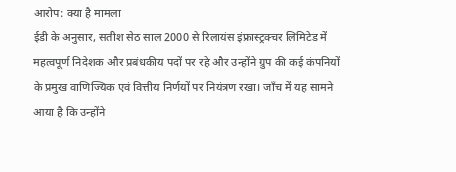आरोप: क्या है मामला
ईडी के अनुसार, सतीश सेठ साल 2000 से रिलायंस इंफ्रास्ट्रक्चर लिमिटेड में महत्वपूर्ण निदेशक और प्रबंधकीय पदों पर रहे और उन्होंने ग्रुप की कई कंपनियों के प्रमुख वाणिज्यिक एवं वित्तीय निर्णयों पर नियंत्रण रखा। जाँच में यह सामने आया है कि उन्होंने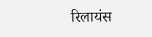रिलायंस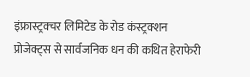इंफ्रास्ट्रक्चर लिमिटेड के रोड कंस्ट्रक्शन प्रोजेक्ट्स से सार्वजनिक धन की कथित हेराफेरी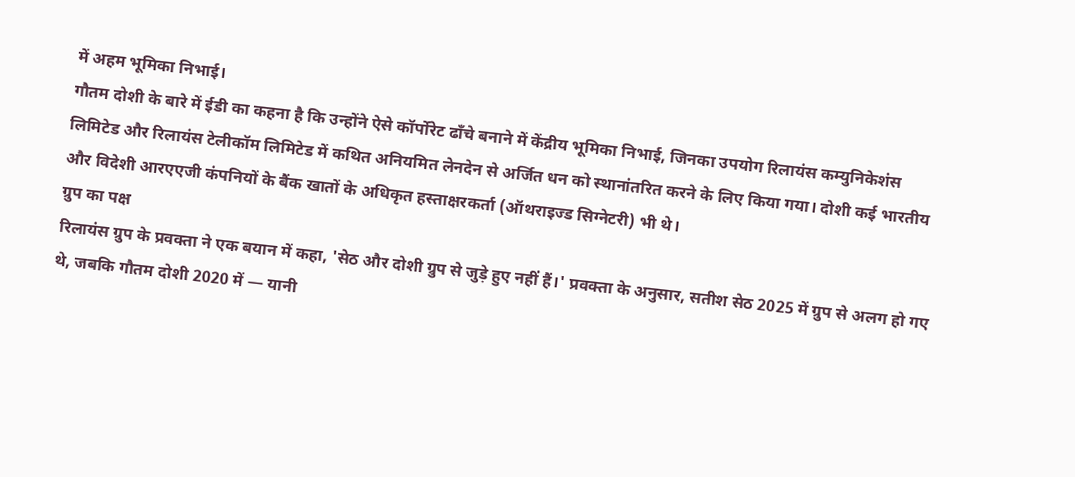में अहम भूमिका निभाई।
गौतम दोशी के बारे में ईडी का कहना है कि उन्होंने ऐसे कॉर्पोरेट ढाँचे बनाने में केंद्रीय भूमिका निभाई, जिनका उपयोग रिलायंस कम्युनिकेशंस लिमिटेड और रिलायंस टेलीकॉम लिमिटेड में कथित अनियमित लेनदेन से अर्जित धन को स्थानांतरित करने के लिए किया गया। दोशी कई भारतीय और विदेशी आरएएजी कंपनियों के बैंक खातों के अधिकृत हस्ताक्षरकर्ता (ऑथराइज्ड सिग्नेटरी) भी थे।
ग्रुप का पक्ष
रिलायंस ग्रुप के प्रवक्ता ने एक बयान में कहा, 'सेठ और दोशी ग्रुप से जुड़े हुए नहीं हैं।' प्रवक्ता के अनुसार, सतीश सेठ 2025 में ग्रुप से अलग हो गए थे, जबकि गौतम दोशी 2020 में — यानी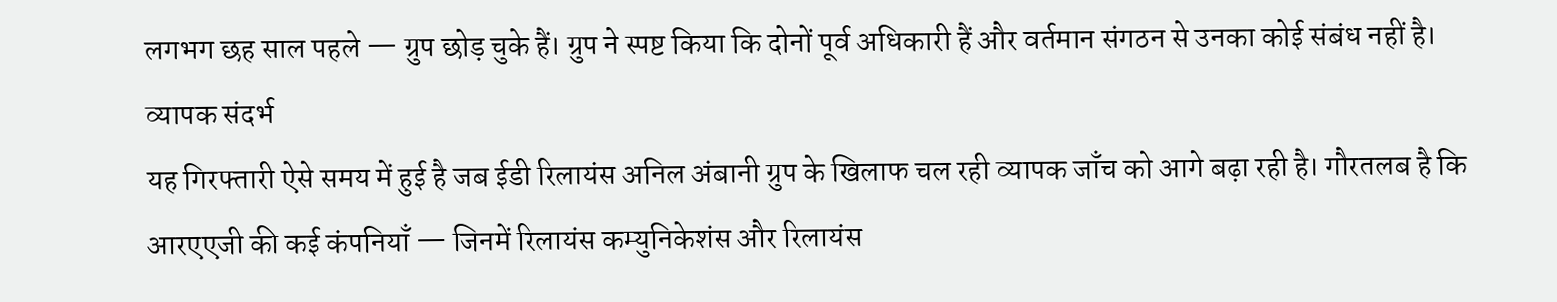लगभग छह साल पहले — ग्रुप छोड़ चुके हैं। ग्रुप ने स्पष्ट किया कि दोनों पूर्व अधिकारी हैं और वर्तमान संगठन से उनका कोई संबंध नहीं है।
व्यापक संदर्भ
यह गिरफ्तारी ऐसे समय में हुई है जब ईडी रिलायंस अनिल अंबानी ग्रुप के खिलाफ चल रही व्यापक जाँच को आगे बढ़ा रही है। गौरतलब है कि आरएएजी की कई कंपनियाँ — जिनमें रिलायंस कम्युनिकेशंस और रिलायंस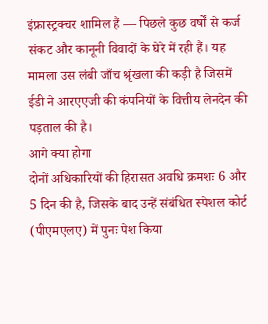इंफ्रास्ट्रक्चर शामिल हैं — पिछले कुछ वर्षों से कर्ज संकट और कानूनी विवादों के घेरे में रही हैं। यह मामला उस लंबी जाँच श्रृंखला की कड़ी है जिसमें ईडी ने आरएएजी की कंपनियों के वित्तीय लेनदेन की पड़ताल की है।
आगे क्या होगा
दोनों अधिकारियों की हिरासत अवधि क्रमशः 6 और 5 दिन की है, जिसके बाद उन्हें संबंधित स्पेशल कोर्ट (पीएमएलए) में पुनः पेश किया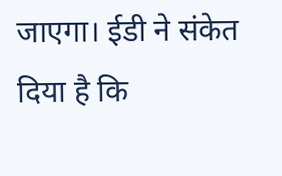जाएगा। ईडी ने संकेत दिया है कि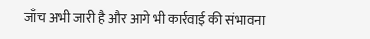जाँच अभी जारी है और आगे भी कार्रवाई की संभावना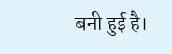बनी हुई है।